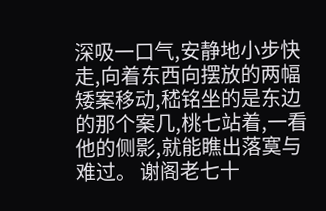深吸一口气,安静地小步快走,向着东西向摆放的两幅矮案移动,嵇铭坐的是东边的那个案几,桃七站着,一看他的侧影,就能瞧出落寞与难过。 谢阁老七十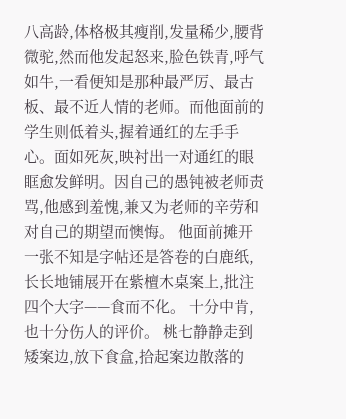八高龄,体格极其瘦削,发量稀少,腰背微驼,然而他发起怒来,脸色铁青,呼气如牛,一看便知是那种最严厉、最古板、最不近人情的老师。而他面前的学生则低着头,握着通红的左手手心。面如死灰,映衬出一对通红的眼眶愈发鲜明。因自己的愚钝被老师责骂,他感到羞愧,兼又为老师的辛劳和对自己的期望而懊悔。 他面前摊开一张不知是字帖还是答卷的白鹿纸,长长地铺展开在紫檀木桌案上,批注四个大字——食而不化。 十分中肯,也十分伤人的评价。 桃七静静走到矮案边,放下食盒,拾起案边散落的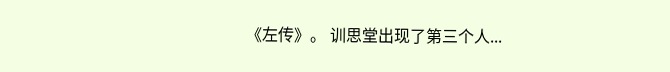《左传》。 训思堂出现了第三个人...